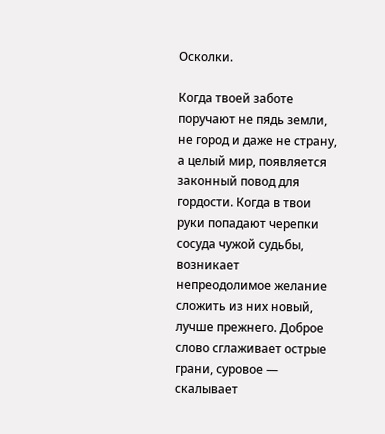Осколки.

Когда твоей заботе поручают не пядь земли, не город и даже не страну, а целый мир, появляется законный повод для гордости. Когда в твои руки попадают черепки сосуда чужой судьбы, возникает непреодолимое желание сложить из них новый, лучше прежнего. Доброе слово сглаживает острые грани, суровое — скалывает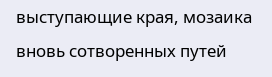выступающие края, мозаика вновь сотворенных путей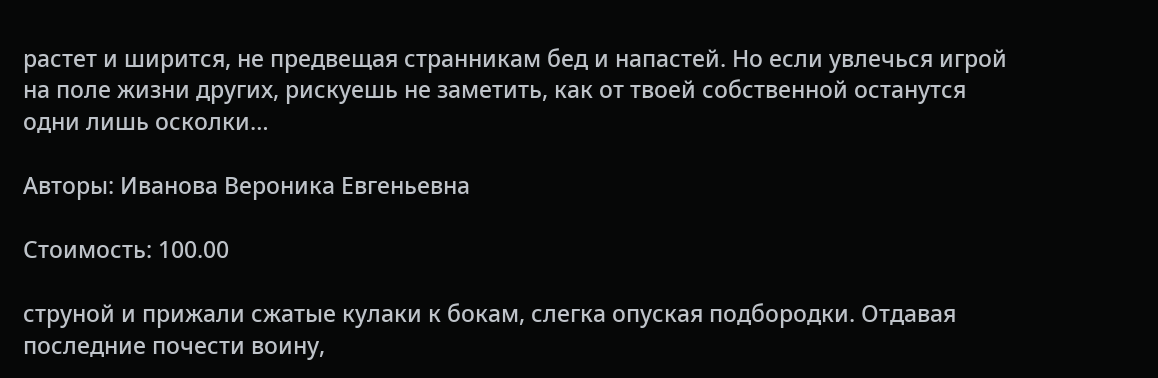растет и ширится, не предвещая странникам бед и напастей. Но если увлечься игрой на поле жизни других, рискуешь не заметить, как от твоей собственной останутся одни лишь осколки…

Авторы: Иванова Вероника Евгеньевна

Стоимость: 100.00

струной и прижали сжатые кулаки к бокам, слегка опуская подбородки. Отдавая последние почести воину,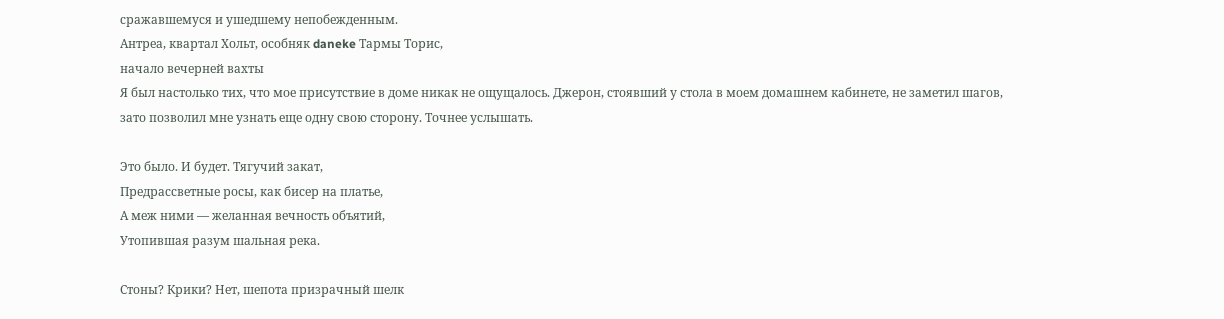сражавшемуся и ушедшему непобежденным.
Антреа, квартал Хольт, особняк daneke Тармы Торис,
начало вечерней вахты
Я был настолько тих, что мое присутствие в доме никак не ощущалось. Джерон, стоявший у стола в моем домашнем кабинете, не заметил шагов, зато позволил мне узнать еще одну свою сторону. Точнее услышать.

Это было. И будет. Тягучий закат,
Предрассветные росы, как бисер на платье,
А меж ними — желанная вечность объятий,
Утопившая разум шальная река.

Стоны? Крики? Нет, шепота призрачный шелк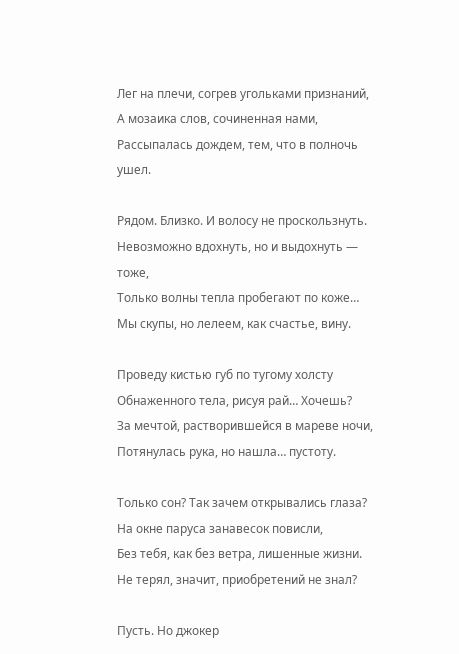Лег на плечи, согрев угольками признаний,
А мозаика слов, сочиненная нами,
Рассыпалась дождем, тем, что в полночь ушел.

Рядом. Близко. И волосу не проскользнуть.
Невозможно вдохнуть, но и выдохнуть — тоже,
Только волны тепла пробегают по коже…
Мы скупы, но лелеем, как счастье, вину.

Проведу кистью губ по тугому холсту
Обнаженного тела, рисуя рай… Хочешь?
За мечтой, растворившейся в мареве ночи,
Потянулась рука, но нашла… пустоту.

Только сон? Так зачем открывались глаза?
На окне паруса занавесок повисли,
Без тебя, как без ветра, лишенные жизни.
Не терял, значит, приобретений не знал?

Пусть. Но джокер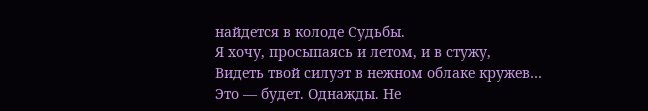найдется в колоде Судьбы.
Я хочу, просыпаясь и летом, и в стужу,
Видеть твой силуэт в нежном облаке кружев…
Это — будет. Однажды. Не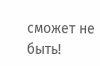сможет не быть!